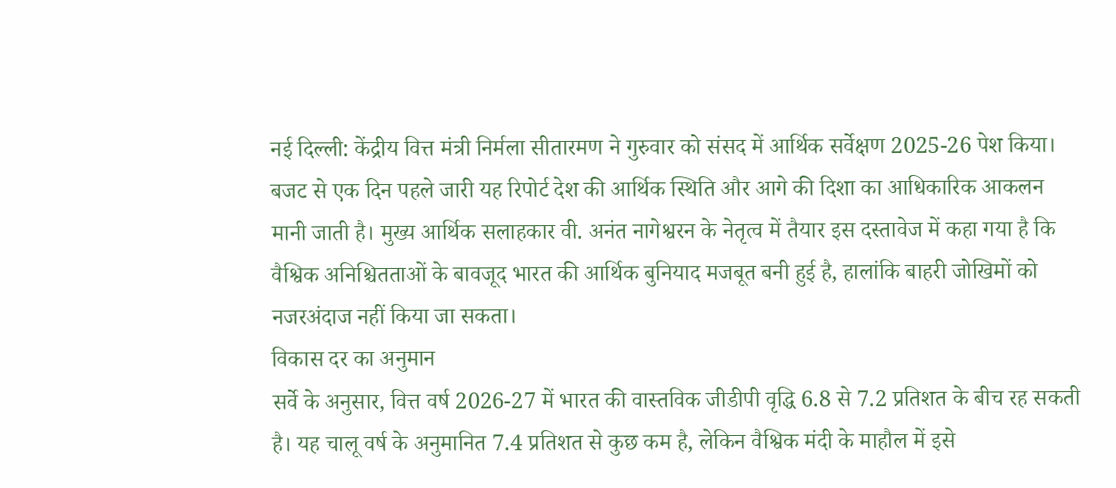नई दिल्ली: केंद्रीय वित्त मंत्री निर्मला सीतारमण ने गुरुवार को संसद में आर्थिक सर्वेक्षण 2025-26 पेश किया। बजट से एक दिन पहले जारी यह रिपोर्ट देश की आर्थिक स्थिति और आगे की दिशा का आधिकारिक आकलन मानी जाती है। मुख्य आर्थिक सलाहकार वी. अनंत नागेश्वरन के नेतृत्व में तैयार इस दस्तावेज में कहा गया है कि वैश्विक अनिश्चितताओं के बावजूद भारत की आर्थिक बुनियाद मजबूत बनी हुई है, हालांकि बाहरी जोखिमों को नजरअंदाज नहीं किया जा सकता।
विकास दर का अनुमान
सर्वे के अनुसार, वित्त वर्ष 2026-27 में भारत की वास्तविक जीडीपी वृद्धि 6.8 से 7.2 प्रतिशत के बीच रह सकती है। यह चालू वर्ष के अनुमानित 7.4 प्रतिशत से कुछ कम है, लेकिन वैश्विक मंदी के माहौल में इसे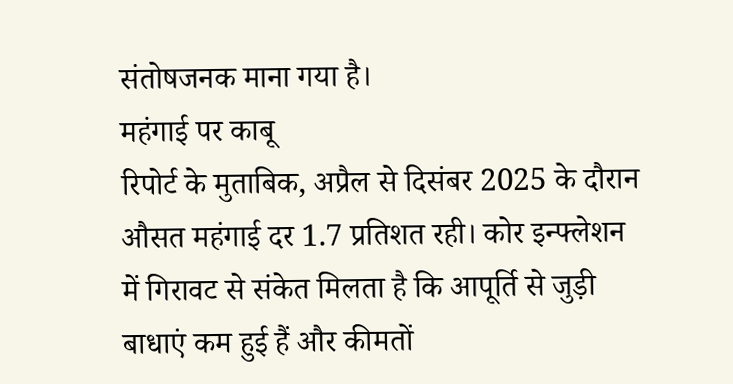संतोषजनक माना गया है।
महंगाई पर काबू
रिपोर्ट के मुताबिक, अप्रैल से दिसंबर 2025 के दौरान औसत महंगाई दर 1.7 प्रतिशत रही। कोर इन्फ्लेशन में गिरावट से संकेत मिलता है कि आपूर्ति से जुड़ी बाधाएं कम हुई हैं और कीमतों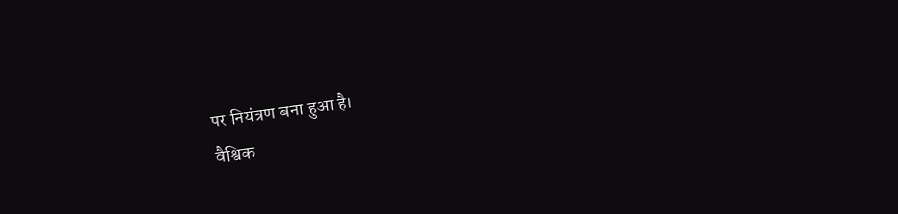पर नियंत्रण बना हुआ है।
वैश्विक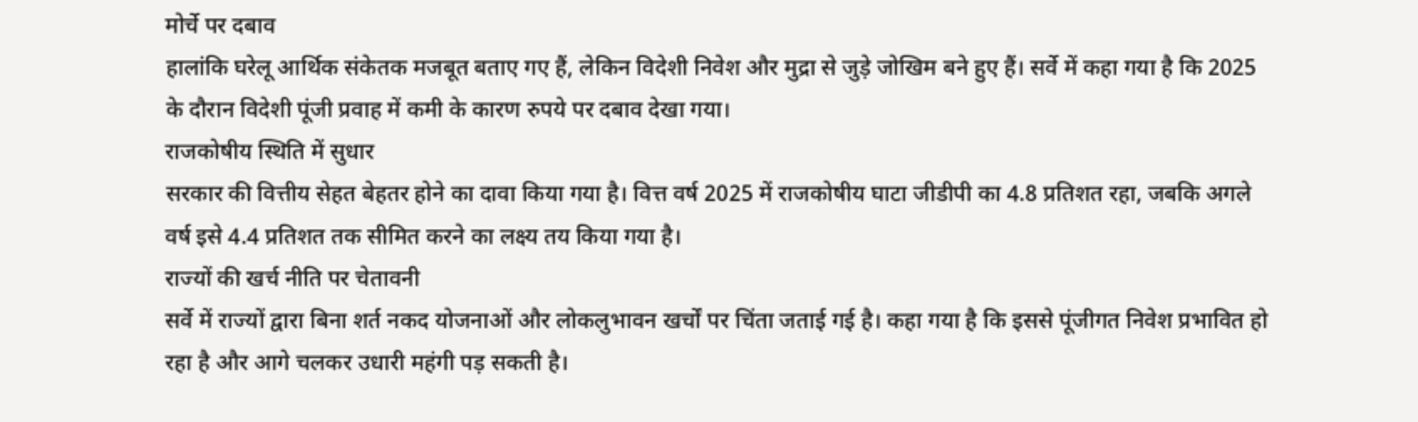मोर्चे पर दबाव
हालांकि घरेलू आर्थिक संकेतक मजबूत बताए गए हैं, लेकिन विदेशी निवेश और मुद्रा से जुड़े जोखिम बने हुए हैं। सर्वे में कहा गया है कि 2025 के दौरान विदेशी पूंजी प्रवाह में कमी के कारण रुपये पर दबाव देखा गया।
राजकोषीय स्थिति में सुधार
सरकार की वित्तीय सेहत बेहतर होने का दावा किया गया है। वित्त वर्ष 2025 में राजकोषीय घाटा जीडीपी का 4.8 प्रतिशत रहा, जबकि अगले वर्ष इसे 4.4 प्रतिशत तक सीमित करने का लक्ष्य तय किया गया है।
राज्यों की खर्च नीति पर चेतावनी
सर्वे में राज्यों द्वारा बिना शर्त नकद योजनाओं और लोकलुभावन खर्चों पर चिंता जताई गई है। कहा गया है कि इससे पूंजीगत निवेश प्रभावित हो रहा है और आगे चलकर उधारी महंगी पड़ सकती है।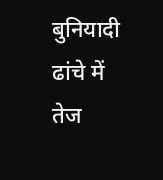बुनियादी ढांचे में तेज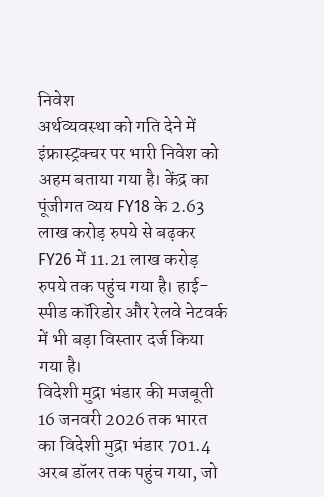निवेश
अर्थव्यवस्था को गति देने में इंफ्रास्ट्रक्चर पर भारी निवेश को अहम बताया गया है। केंद्र का पूंजीगत व्यय FY18 के 2.63 लाख करोड़ रुपये से बढ़कर FY26 में 11.21 लाख करोड़ रुपये तक पहुंच गया है। हाई-स्पीड कॉरिडोर और रेलवे नेटवर्क में भी बड़ा विस्तार दर्ज किया गया है।
विदेशी मुद्रा भंडार की मजबूती
16 जनवरी 2026 तक भारत का विदेशी मुद्रा भंडार 701.4 अरब डॉलर तक पहुंच गया, जो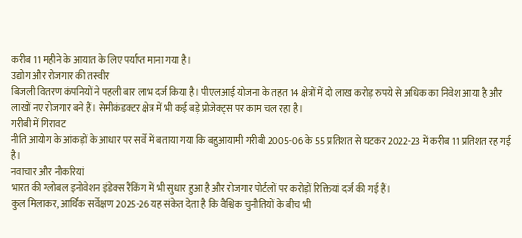करीब 11 महीने के आयात के लिए पर्याप्त माना गया है।
उद्योग और रोजगार की तस्वीर
बिजली वितरण कंपनियों ने पहली बार लाभ दर्ज किया है। पीएलआई योजना के तहत 14 क्षेत्रों में दो लाख करोड़ रुपये से अधिक का निवेश आया है और लाखों नए रोजगार बने हैं। सेमीकंडक्टर क्षेत्र में भी कई बड़े प्रोजेक्ट्स पर काम चल रहा है।
गरीबी में गिरावट
नीति आयोग के आंकड़ों के आधार पर सर्वे में बताया गया कि बहुआयामी गरीबी 2005-06 के 55 प्रतिशत से घटकर 2022-23 में करीब 11 प्रतिशत रह गई है।
नवाचार और नौकरियां
भारत की ग्लोबल इनोवेशन इंडेक्स रैंकिंग में भी सुधार हुआ है और रोजगार पोर्टलों पर करोड़ों रिक्तियां दर्ज की गई हैं।
कुल मिलाकर, आर्थिक सर्वेक्षण 2025-26 यह संकेत देता है कि वैश्विक चुनौतियों के बीच भी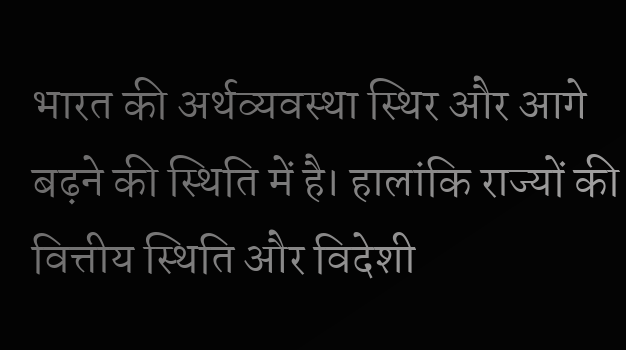भारत की अर्थव्यवस्था स्थिर और आगे बढ़ने की स्थिति में है। हालांकि राज्यों की वित्तीय स्थिति और विदेशी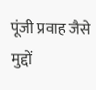पूंजी प्रवाह जैसे मुद्दों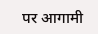पर आगामी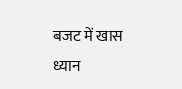बजट में खास ध्यान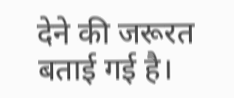देने की जरूरत बताई गई है।